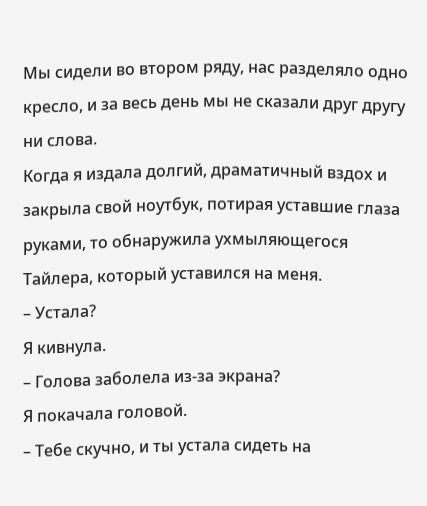Мы сидели во втором ряду, нас разделяло одно кресло, и за весь день мы не сказали друг другу ни слова.
Когда я издала долгий, драматичный вздох и закрыла свой ноутбук, потирая уставшие глаза руками, то обнаружила ухмыляющегося Тайлера, который уставился на меня.
– Устала?
Я кивнула.
– Голова заболела из-за экрана?
Я покачала головой.
– Тебе скучно, и ты устала сидеть на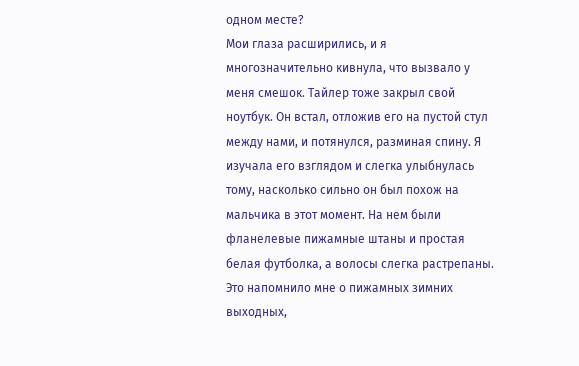одном месте?
Мои глаза расширились, и я многозначительно кивнула, что вызвало у меня смешок. Тайлер тоже закрыл свой ноутбук. Он встал, отложив его на пустой стул между нами, и потянулся, разминая спину. Я изучала его взглядом и слегка улыбнулась тому, насколько сильно он был похож на мальчика в этот момент. На нем были фланелевые пижамные штаны и простая белая футболка, а волосы слегка растрепаны. Это напомнило мне о пижамных зимних выходных,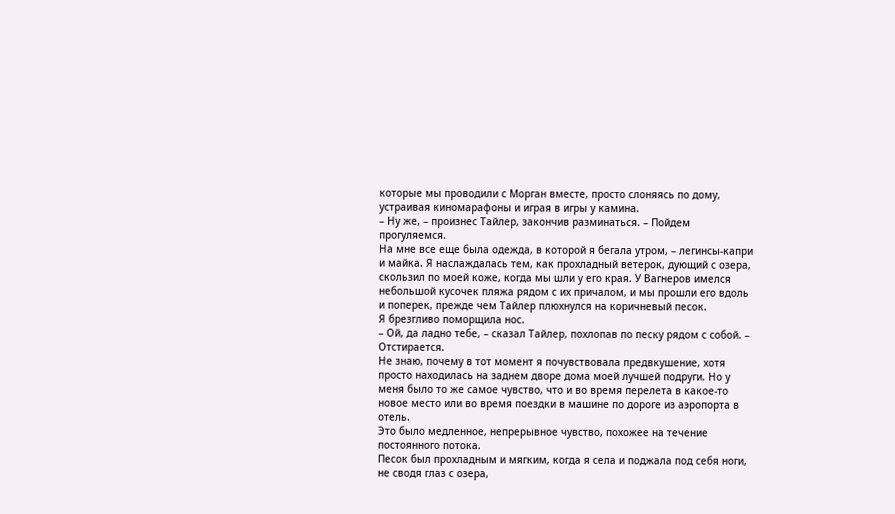которые мы проводили с Морган вместе, просто слоняясь по дому, устраивая киномарафоны и играя в игры у камина.
– Ну же, – произнес Тайлер, закончив разминаться. – Пойдем прогуляемся.
На мне все еще была одежда, в которой я бегала утром, – легинсы-капри и майка. Я наслаждалась тем, как прохладный ветерок, дующий с озера, скользил по моей коже, когда мы шли у его края. У Вагнеров имелся небольшой кусочек пляжа рядом с их причалом, и мы прошли его вдоль и поперек, прежде чем Тайлер плюхнулся на коричневый песок.
Я брезгливо поморщила нос.
– Ой, да ладно тебе, – сказал Тайлер, похлопав по песку рядом с собой. – Отстирается.
Не знаю, почему в тот момент я почувствовала предвкушение, хотя просто находилась на заднем дворе дома моей лучшей подруги. Но у меня было то же самое чувство, что и во время перелета в какое-то новое место или во время поездки в машине по дороге из аэропорта в отель.
Это было медленное, непрерывное чувство, похожее на течение постоянного потока.
Песок был прохладным и мягким, когда я села и поджала под себя ноги, не сводя глаз с озера,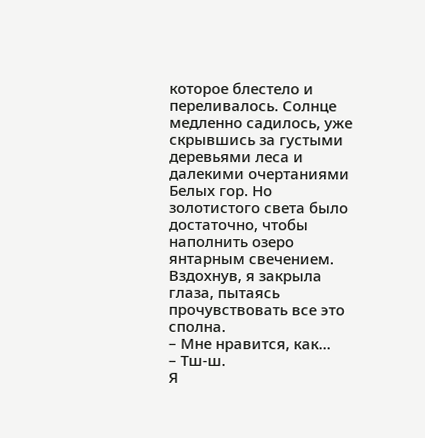которое блестело и переливалось. Солнце медленно садилось, уже скрывшись за густыми деревьями леса и далекими очертаниями Белых гор. Но золотистого света было достаточно, чтобы наполнить озеро янтарным свечением. Вздохнув, я закрыла глаза, пытаясь прочувствовать все это сполна.
– Мне нравится, как…
– Тш-ш.
Я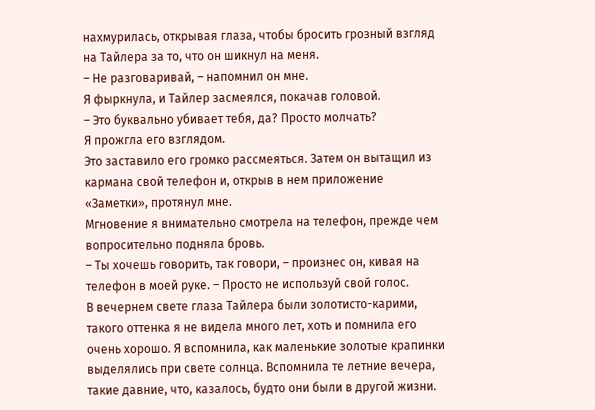нахмурилась, открывая глаза, чтобы бросить грозный взгляд на Тайлера за то, что он шикнул на меня.
– Не разговаривай, – напомнил он мне.
Я фыркнула, и Тайлер засмеялся, покачав головой.
– Это буквально убивает тебя, да? Просто молчать?
Я прожгла его взглядом.
Это заставило его громко рассмеяться. Затем он вытащил из кармана свой телефон и, открыв в нем приложение «Заметки», протянул мне.
Мгновение я внимательно смотрела на телефон, прежде чем вопросительно подняла бровь.
– Ты хочешь говорить, так говори, – произнес он, кивая на телефон в моей руке. – Просто не используй свой голос.
В вечернем свете глаза Тайлера были золотисто-карими, такого оттенка я не видела много лет, хоть и помнила его очень хорошо. Я вспомнила, как маленькие золотые крапинки выделялись при свете солнца. Вспомнила те летние вечера, такие давние, что, казалось, будто они были в другой жизни.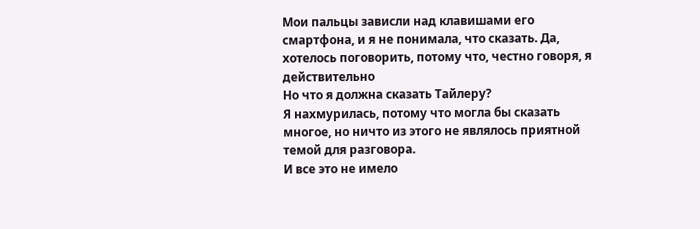Мои пальцы зависли над клавишами его смартфона, и я не понимала, что сказать. Да, хотелось поговорить, потому что, честно говоря, я действительно
Но что я должна сказать Тайлеру?
Я нахмурилась, потому что могла бы сказать многое, но ничто из этого не являлось приятной темой для разговора.
И все это не имело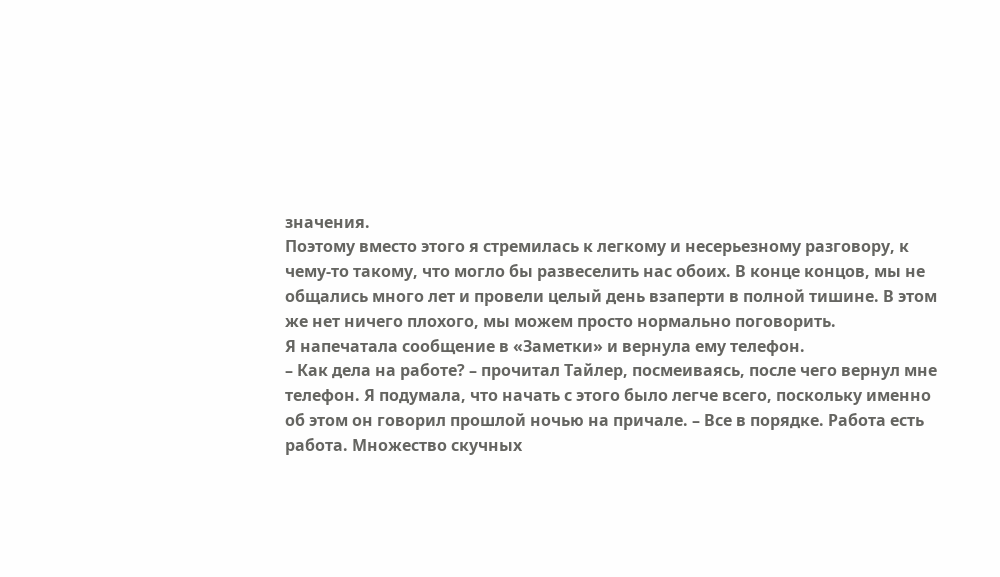значения.
Поэтому вместо этого я стремилась к легкому и несерьезному разговору, к чему-то такому, что могло бы развеселить нас обоих. В конце концов, мы не общались много лет и провели целый день взаперти в полной тишине. В этом же нет ничего плохого, мы можем просто нормально поговорить.
Я напечатала сообщение в «Заметки» и вернула ему телефон.
– Как дела на работе? – прочитал Тайлер, посмеиваясь, после чего вернул мне телефон. Я подумала, что начать с этого было легче всего, поскольку именно об этом он говорил прошлой ночью на причале. – Все в порядке. Работа есть работа. Множество скучных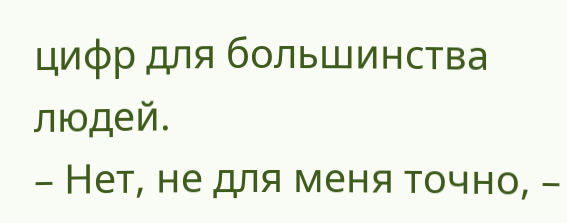цифр для большинства людей.
– Нет, не для меня точно, –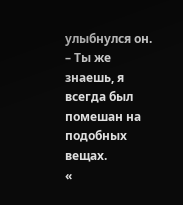улыбнулся он. – Ты же знаешь, я всегда был помешан на подобных вещах.
«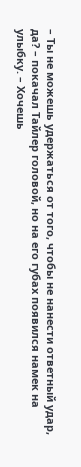– Ты не можешь удержаться от того, чтобы не нанести ответный удар, да? – покачал Тайлер головой, но на его губах появился намек на улыбку. – Хочешь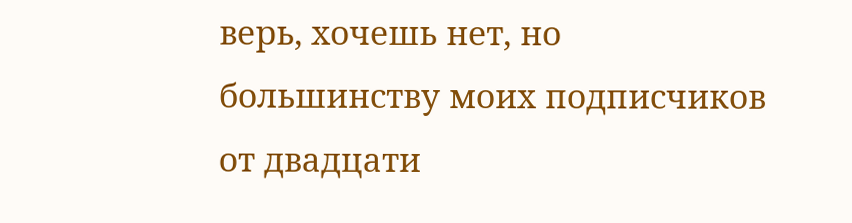верь, хочешь нет, но большинству моих подписчиков от двадцати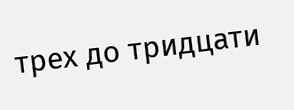трех до тридцати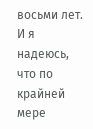восьми лет. И я надеюсь, что по крайней мере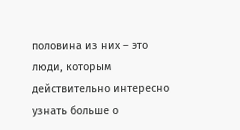половина из них – это люди, которым действительно интересно узнать больше о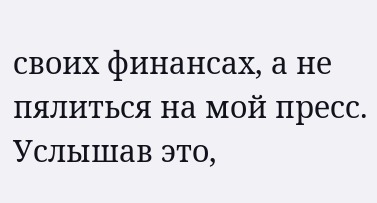своих финансах, а не пялиться на мой пресс.
Услышав это,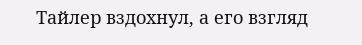Тайлер вздохнул, а его взгляд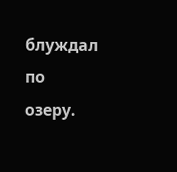блуждал по озеру.